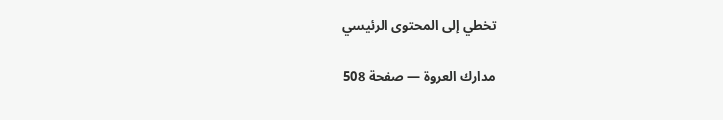تخطي إلى المحتوى الرئيسي

مدارك العروة — صفحة 508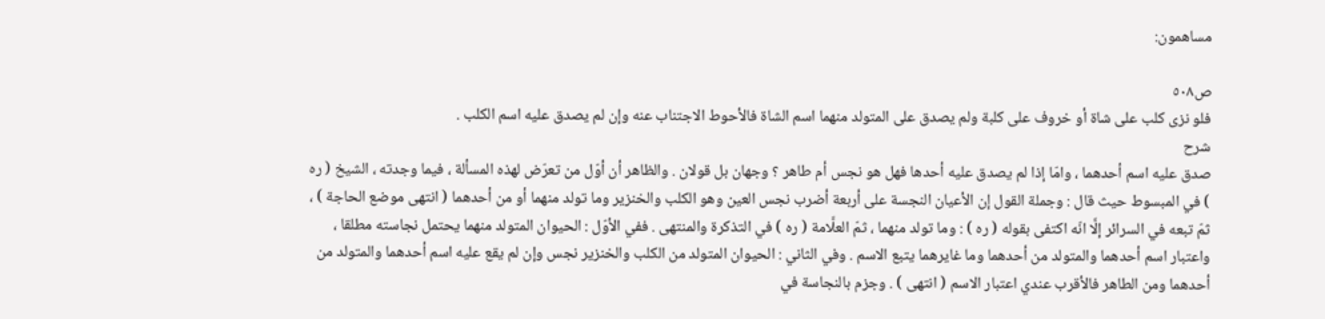مساهمون:

ص٥٠٨
فلو نزى كلب على شاة أو خروف على كلبة ولم يصدق على المتولد منهما اسم الشاة فالأحوط الاجتناب عنه وإن لم يصدق عليه اسم الكلب .
شرح
صدق عليه اسم أحدهما ، وامّا إذا لم يصدق عليه أحدها فهل هو نجس أم طاهر ؟ وجهان بل قولان . والظاهر أن أوّل من تعرّض لهذه المسألة ، فيما وجدته ، الشيخ ( ره ) في المبسوط حيث قال : وجملة القول إن الأعيان النجسة على أربعة أضرب نجس العين وهو الكلب والخنزير وما تولد منهما أو من أحدهما ( انتهى موضع الحاجة ) ، ثمّ تبعه في السرائر إلَّا انّه اكتفى بقوله ( ره ) : وما تولد منهما ، ثمّ العلَّامة ( ره ) في التذكرة والمنتهى . ففي الأوّل : الحيوان المتولد منهما يحتمل نجاسته مطلقا ، واعتبار اسم أحدهما والمتولد من أحدهما وما غايرهما يتبع الاسم . وفي الثاني : الحيوان المتولد من الكلب والخنزير نجس وإن لم يقع عليه اسم أحدهما والمتولد من أحدهما ومن الطاهر فالأقرب عندي اعتبار الاسم ( انتهى ) . وجزم بالنجاسة في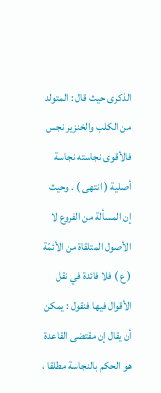الذكرى حيث قال : المتولد من الكلب والخنزير نجس فالأقوى نجاسته نجاسة أصلية ( انتهى ) . وحيث إن المسألة من الفروع لا الأصول المتلقاة من الأئمّة ( ع ) فلا فائدة في نقل الأقوال فيها فنقول : يمكن أن يقال إن مقتضى القاعدة هو الحكم بالنجاسة مطلقا ،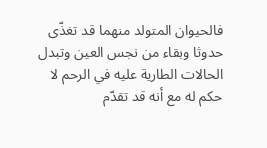فالحيوان المتولد منهما قد تغذّى حدوثا وبقاء من نجس العين وتبدل الحالات الطارية عليه في الرحم لا حكم له مع أنه قد تقدّم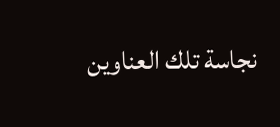نجاسة تلك العناوين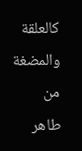كالعلقة والمضغة من طاهر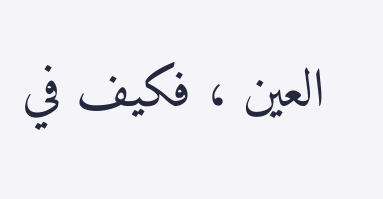العين ، فكيف في